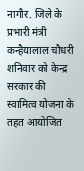नागौर. जिले के प्रभारी मंत्री कन्हैयालाल चौधरी शनिवार को केन्द्र सरकार की स्वामित्व योजना के तहत आयोजित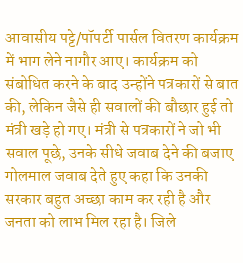आवासीय पट्टे/पॉपर्टी पार्सल वितरण कार्यक्रम में भाग लेने नागौर आए। कार्यक्रम को संबोधित करने के बाद उन्होंने पत्रकारों से बात की, लेकिन जैसे ही सवालों की बौछार हुई तो मंत्री खड़े हो गए। मंत्री से पत्रकारों ने जो भी सवाल पूछे, उनके सीधे जवाब देने की बजाए गोलमाल जवाब देते हुए कहा कि उनकी सरकार बहुत अच्छा काम कर रही है और जनता को लाभ मिल रहा है। जिले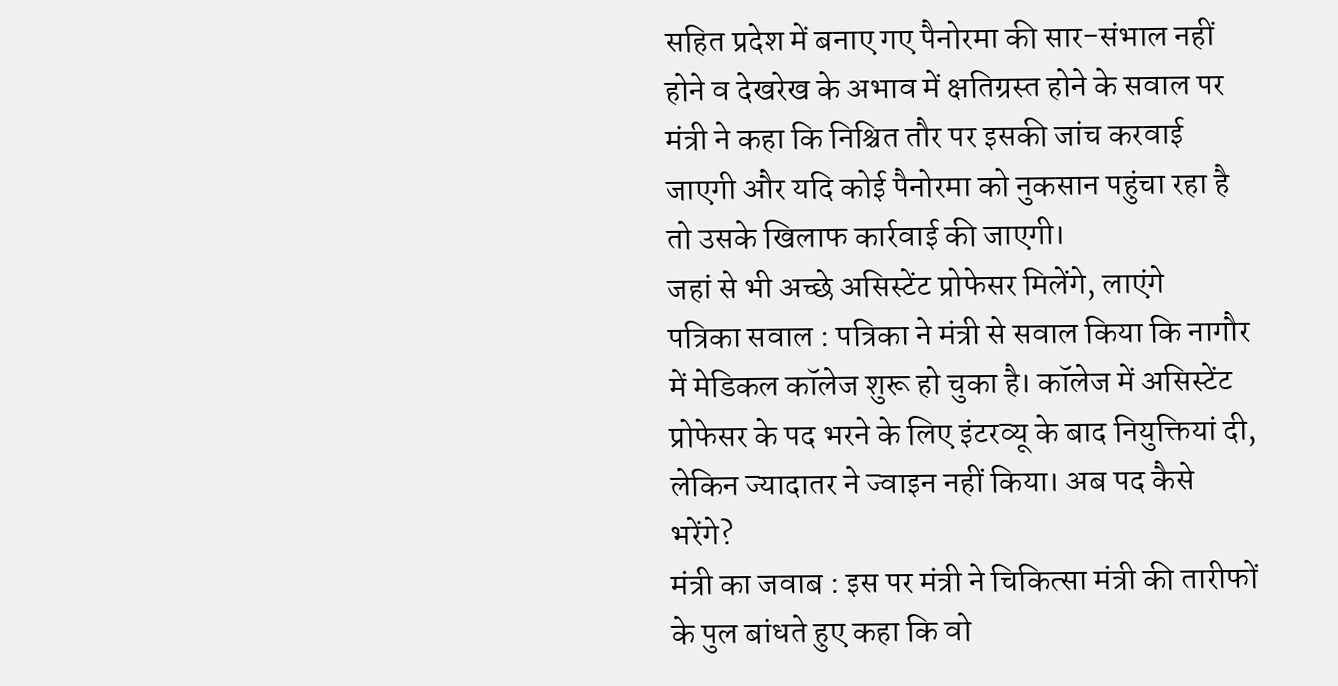सहित प्रदेश में बनाए गए पैनोरमा की सार-संभाल नहीं होने व देखरेख के अभाव में क्षतिग्रस्त होने के सवाल पर मंत्री ने कहा कि निश्चित तौर पर इसकी जांच करवाई जाएगी और यदि कोई पैनोरमा को नुकसान पहुंचा रहा है तो उसके खिलाफ कार्रवाई की जाएगी।
जहां से भी अच्छे असिस्टेंट प्रोफेसर मिलेंगे, लाएंगे
पत्रिका सवाल : पत्रिका ने मंत्री से सवाल किया कि नागौर में मेडिकल कॉलेज शुरू हो चुका है। कॉलेज में असिस्टेंट प्रोफेसर के पद भरने के लिए इंटरव्यू के बाद नियुक्तियां दी, लेकिन ज्यादातर ने ज्वाइन नहीं किया। अब पद कैसे भरेंगे?
मंत्री का जवाब : इस पर मंत्री ने चिकित्सा मंत्री की तारीफों के पुल बांधते हुए कहा कि वो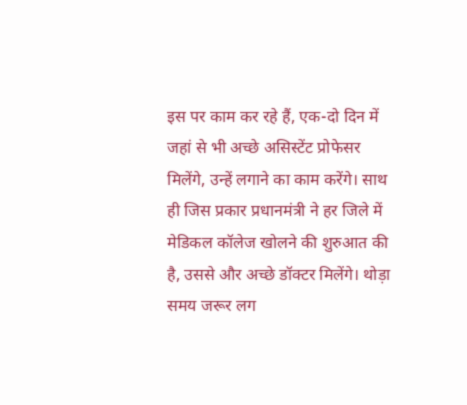इस पर काम कर रहे हैं, एक-दो दिन में जहां से भी अच्छे असिस्टेंट प्रोफेसर मिलेंगे, उन्हें लगाने का काम करेंगे। साथ ही जिस प्रकार प्रधानमंत्री ने हर जिले में मेडिकल कॉलेज खोलने की शुरुआत की है, उससे और अच्छे डॉक्टर मिलेंगे। थोड़ा समय जरूर लग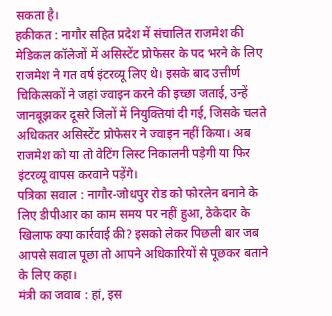सकता है।
हकीकत : नागौर सहित प्रदेश में संचालित राजमेश की मेडिकल कॉलेजों में असिस्टेंट प्रोफेसर के पद भरने के लिए राजमेश ने गत वर्ष इंटरव्यू लिए थे। इसके बाद उत्तीर्ण चिकित्सकों ने जहां ज्वाइन करने की इच्छा जताई, उन्हें जानबूझकर दूसरे जिलों में नियुक्तियां दी गई, जिसके चलते अधिकतर असिस्टेंट प्रोफेसर ने ज्वाइन नहीं किया। अब राजमेश को या तो वेटिंग लिस्ट निकालनी पड़ेगी या फिर इंटरव्यू वापस करवाने पड़ेंगे।
पत्रिका सवाल : नागौर-जोधपुर रोड को फोरलेन बनाने के लिए डीपीआर का काम समय पर नहीं हुआ, ठेकेदार के खिलाफ क्या कार्रवाई की? इसको लेकर पिछली बार जब आपसे सवाल पूछा तो आपने अधिकारियों से पूछकर बताने के लिए कहा।
मंत्री का जवाब : हां, इस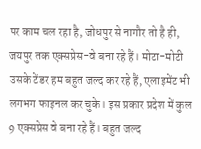पर काम चल रहा है, जोधपुर से नागौर तो है ही, जयपुर तक एक्सप्रेस-वे बना रहे हैं। मोटा-मोटी उसके टेंडर हम बहुत जल्द कर रहे हैं, एलाइमेंट भी लगभग फाइनल कर चुके। इस प्रकार प्रदेश में कुल 9 एक्सप्रेस वे बना रहे हैं। बहुत जल्द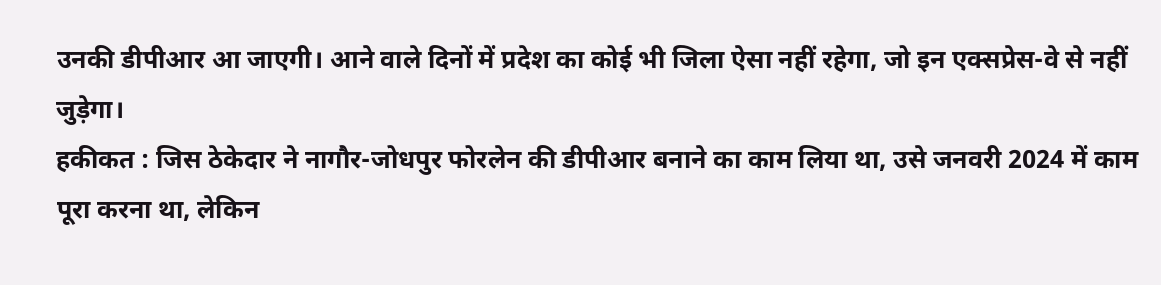उनकी डीपीआर आ जाएगी। आने वाले दिनों में प्रदेश का कोई भी जिला ऐसा नहीं रहेगा, जो इन एक्सप्रेस-वे से नहीं जुड़ेगा।
हकीकत : जिस ठेकेदार ने नागौर-जोधपुर फोरलेन की डीपीआर बनाने का काम लिया था, उसे जनवरी 2024 में काम पूरा करना था, लेकिन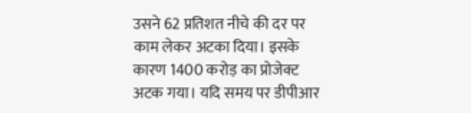उसने 62 प्रतिशत नीचे की दर पर काम लेकर अटका दिया। इसके कारण 1400 करोड़ का प्रोजेक्ट अटक गया। यदि समय पर डीपीआर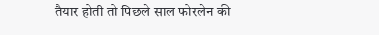तैयार होती तो पिछले साल फोरलेन की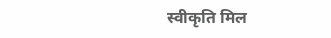स्वीकृति मिल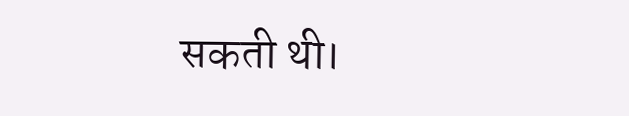सकती थी।